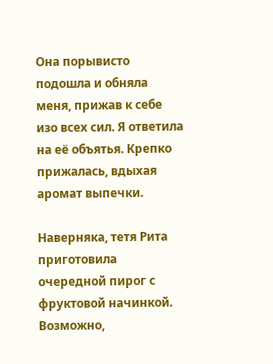Она порывисто подошла и обняла меня, прижав к себе изо всех сил. Я ответила на её объятья. Крепко прижалась, вдыхая аромат выпечки.

Наверняка, тетя Рита приготовила очередной пирог с фруктовой начинкой. Возможно,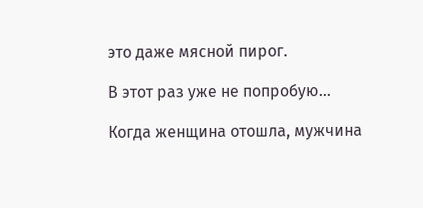это даже мясной пирог.

В этот раз уже не попробую…

Когда женщина отошла, мужчина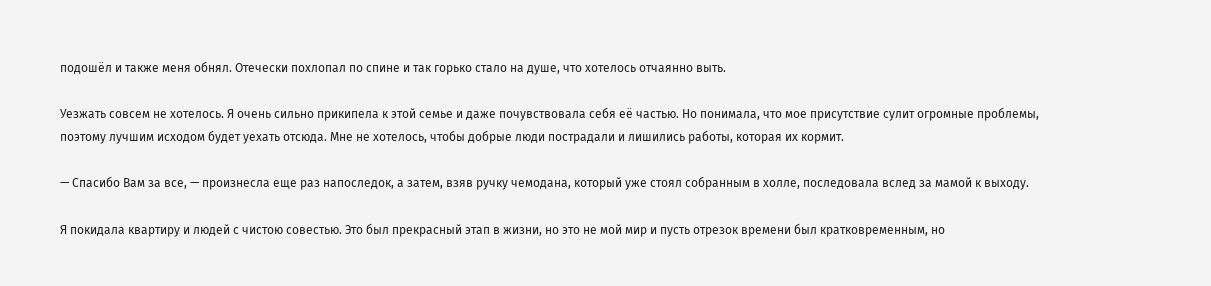подошёл и также меня обнял. Отечески похлопал по спине и так горько стало на душе, что хотелось отчаянно выть.

Уезжать совсем не хотелось. Я очень сильно прикипела к этой семье и даже почувствовала себя её частью. Но понимала, что мое присутствие сулит огромные проблемы, поэтому лучшим исходом будет уехать отсюда. Мне не хотелось, чтобы добрые люди пострадали и лишились работы, которая их кормит.

— Спасибо Вам за все, — произнесла еще раз напоследок, а затем, взяв ручку чемодана, который уже стоял собранным в холле, последовала вслед за мамой к выходу.

Я покидала квартиру и людей с чистою совестью. Это был прекрасный этап в жизни, но это не мой мир и пусть отрезок времени был кратковременным, но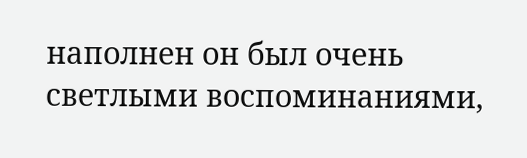наполнен он был очень светлыми воспоминаниями,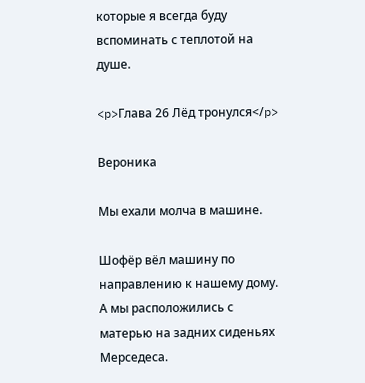которые я всегда буду вспоминать с теплотой на душе.

<p>Глава 26 Лёд тронулся</p>

Вероника

Мы ехали молча в машине.

Шофёр вёл машину по направлению к нашему дому. А мы расположились с матерью на задних сиденьях Мерседеса.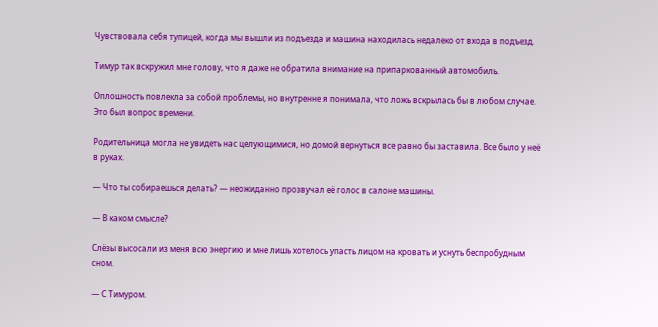Чувствовала себя тупицей, когда мы вышли из подъезда и машина находилась недалеко от входа в подъезд.

Тимур так вскружил мне голову, что я даже не обратила внимание на припаркованный автомобиль.

Оплошность повлекла за собой проблемы, но внутренне я понимала, что ложь вскрылась бы в любом случае. Это был вопрос времени.

Родительница могла не увидеть нас целующимися, но домой вернуться все равно бы заставила. Все было у неё в руках.

— Что ты собираешься делать? — неожиданно прозвучал её голос в салоне машины.

— В каком смысле?

Слёзы высосали из меня всю энергию и мне лишь хотелось упасть лицом на кровать и уснуть беспробудным сном.

— С Тимуром.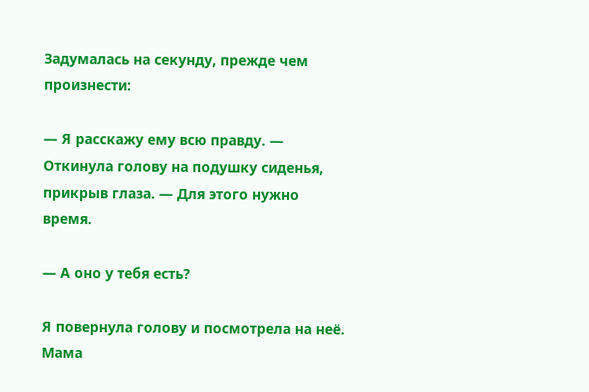Задумалась на секунду, прежде чем произнести:

— Я расскажу ему всю правду. — Откинула голову на подушку сиденья, прикрыв глаза. — Для этого нужно время.

— А оно у тебя есть?

Я повернула голову и посмотрела на неё. Мама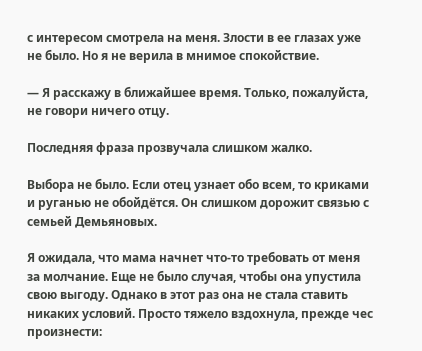с интересом смотрела на меня. Злости в ее глазах уже не было. Но я не верила в мнимое спокойствие.

— Я расскажу в ближайшее время. Только, пожалуйста, не говори ничего отцу.

Последняя фраза прозвучала слишком жалко.

Выбора не было. Если отец узнает обо всем, то криками и руганью не обойдётся. Он слишком дорожит связью с семьей Демьяновых.

Я ожидала, что мама начнет что-то требовать от меня за молчание. Еще не было случая, чтобы она упустила свою выгоду. Однако в этот раз она не стала ставить никаких условий. Просто тяжело вздохнула, прежде чес произнести: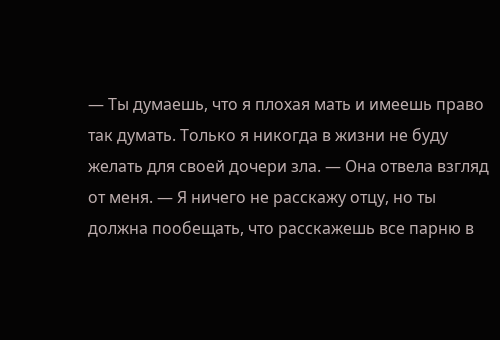— Ты думаешь, что я плохая мать и имеешь право так думать. Только я никогда в жизни не буду желать для своей дочери зла. — Она отвела взгляд от меня. — Я ничего не расскажу отцу, но ты должна пообещать, что расскажешь все парню в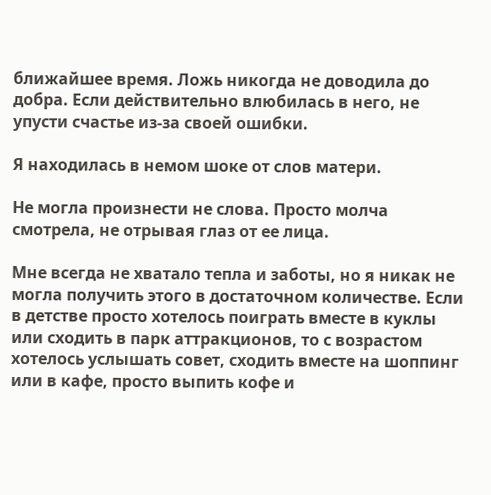ближайшее время. Ложь никогда не доводила до добра. Если действительно влюбилась в него, не упусти счастье из-за своей ошибки.

Я находилась в немом шоке от слов матери.

Не могла произнести не слова. Просто молча смотрела, не отрывая глаз от ее лица.

Мне всегда не хватало тепла и заботы, но я никак не могла получить этого в достаточном количестве. Если в детстве просто хотелось поиграть вместе в куклы или сходить в парк аттракционов, то с возрастом хотелось услышать совет, сходить вместе на шоппинг или в кафе, просто выпить кофе и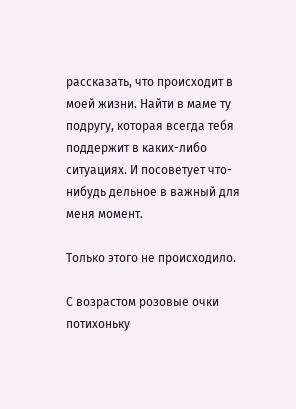рассказать, что происходит в моей жизни. Найти в маме ту подругу, которая всегда тебя поддержит в каких-либо ситуациях. И посоветует что-нибудь дельное в важный для меня момент.

Только этого не происходило.

С возрастом розовые очки потихоньку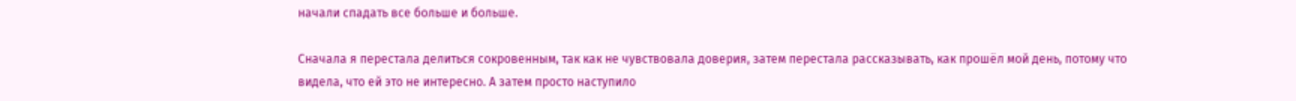начали спадать все больше и больше.

Сначала я перестала делиться сокровенным, так как не чувствовала доверия, затем перестала рассказывать, как прошёл мой день, потому что видела, что ей это не интересно. А затем просто наступило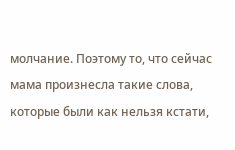молчание. Поэтому то, что сейчас мама произнесла такие слова, которые были как нельзя кстати,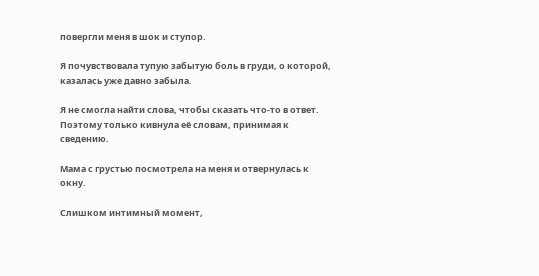повергли меня в шок и ступор.

Я почувствовала тупую забытую боль в груди, о которой, казалась уже давно забыла.

Я не смогла найти слова, чтобы сказать что-то в ответ. Поэтому только кивнула её словам, принимая к сведению.

Мама с грустью посмотрела на меня и отвернулась к окну.

Слишком интимный момент,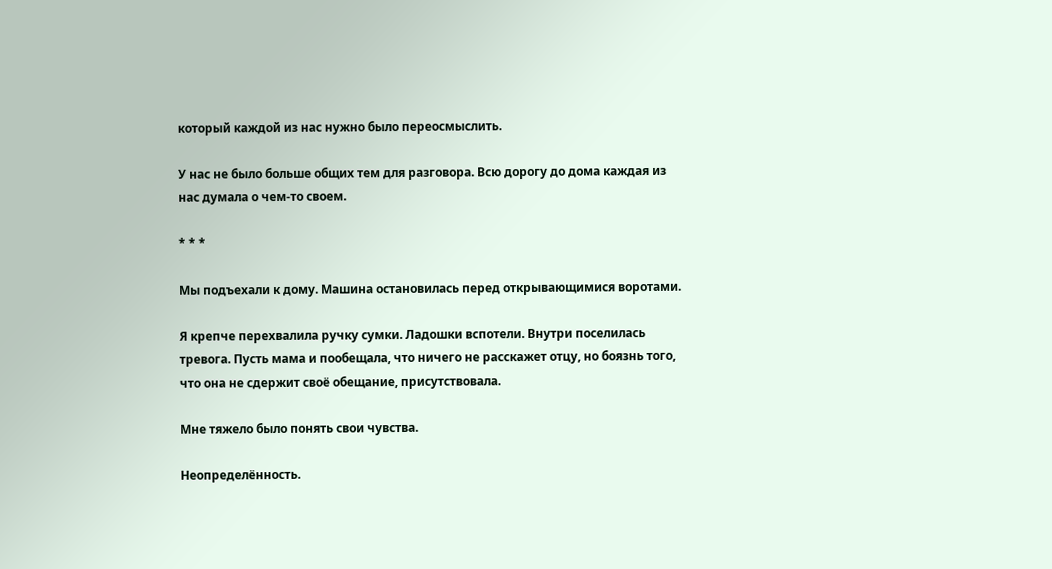который каждой из нас нужно было переосмыслить.

У нас не было больше общих тем для разговора. Всю дорогу до дома каждая из нас думала о чем-то своем.

* * *

Мы подъехали к дому. Машина остановилась перед открывающимися воротами.

Я крепче перехвалила ручку сумки. Ладошки вспотели. Внутри поселилась тревога. Пусть мама и пообещала, что ничего не расскажет отцу, но боязнь того, что она не сдержит своё обещание, присутствовала.

Мне тяжело было понять свои чувства.

Неопределённость.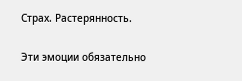Страх. Растерянность.

Эти эмоции обязательно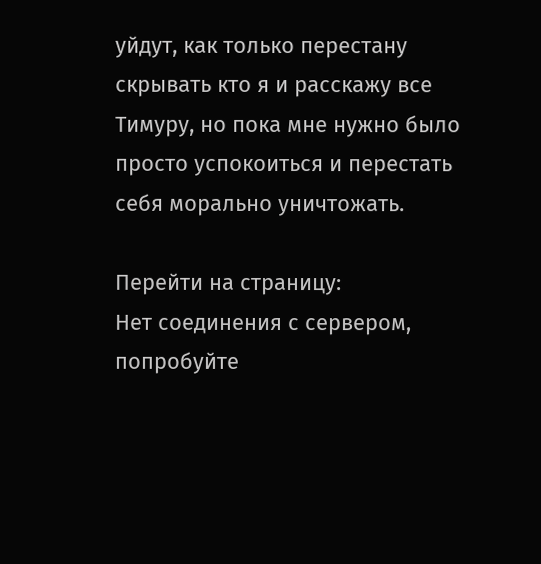уйдут, как только перестану скрывать кто я и расскажу все Тимуру, но пока мне нужно было просто успокоиться и перестать себя морально уничтожать.

Перейти на страницу:
Нет соединения с сервером, попробуйте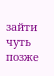зайти чуть позже